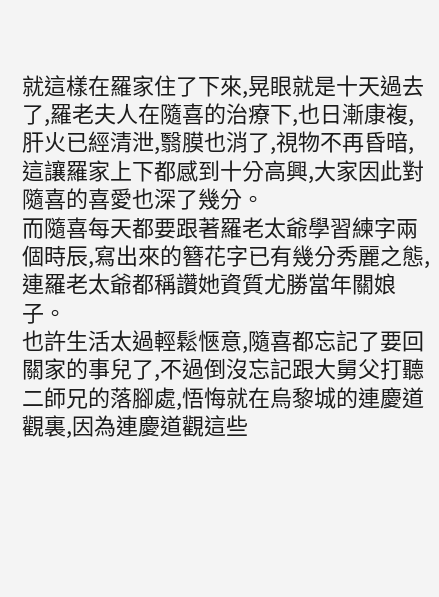就這樣在羅家住了下來,晃眼就是十天過去了,羅老夫人在隨喜的治療下,也日漸康複,肝火已經清泄,翳膜也消了,視物不再昏暗,這讓羅家上下都感到十分高興,大家因此對隨喜的喜愛也深了幾分。
而隨喜每天都要跟著羅老太爺學習練字兩個時辰,寫出來的簪花字已有幾分秀麗之態,連羅老太爺都稱讚她資質尤勝當年關娘子。
也許生活太過輕鬆愜意,隨喜都忘記了要回關家的事兒了,不過倒沒忘記跟大舅父打聽二師兄的落腳處,悟悔就在烏黎城的連慶道觀裏,因為連慶道觀這些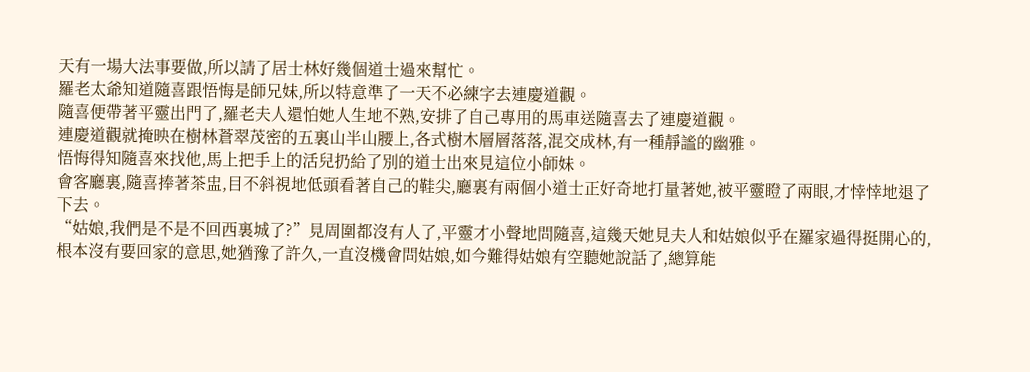天有一場大法事要做,所以請了居士林好幾個道士過來幫忙。
羅老太爺知道隨喜跟悟悔是師兄妹,所以特意準了一天不必練字去連慶道觀。
隨喜便帶著平靈出門了,羅老夫人還怕她人生地不熟,安排了自己專用的馬車送隨喜去了連慶道觀。
連慶道觀就掩映在樹林蒼翠茂密的五裏山半山腰上,各式樹木層層落落,混交成林,有一種靜謐的幽雅。
悟悔得知隨喜來找他,馬上把手上的活兒扔給了別的道士出來見這位小師妹。
會客廳裏,隨喜捧著茶盅,目不斜視地低頭看著自己的鞋尖,廳裏有兩個小道士正好奇地打量著她,被平靈瞪了兩眼,才悻悻地退了下去。
“姑娘,我們是不是不回西裏城了?”見周圍都沒有人了,平靈才小聲地問隨喜,這幾天她見夫人和姑娘似乎在羅家過得挺開心的,根本沒有要回家的意思,她猶豫了許久,一直沒機會問姑娘,如今難得姑娘有空聽她說話了,總算能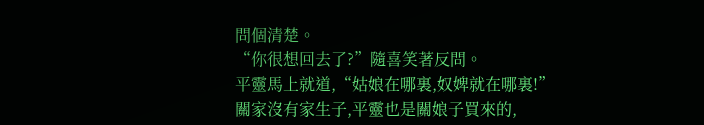問個清楚。
“你很想回去了?”隨喜笑著反問。
平靈馬上就道,“姑娘在哪裏,奴婢就在哪裏!”
關家沒有家生子,平靈也是關娘子買來的,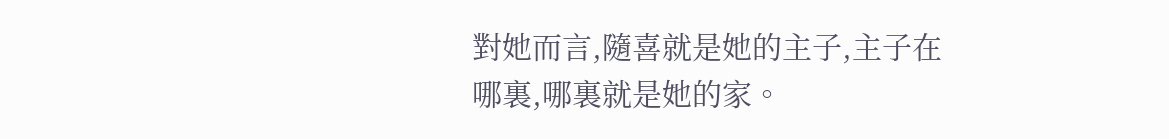對她而言,隨喜就是她的主子,主子在哪裏,哪裏就是她的家。